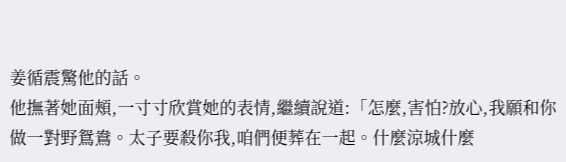姜循震驚他的話。
他撫著她面頰,一寸寸欣賞她的表情,繼續說道:「怎麼,害怕?放心,我願和你做一對野鴛鴦。太子要殺你我,咱們便葬在一起。什麼涼城什麼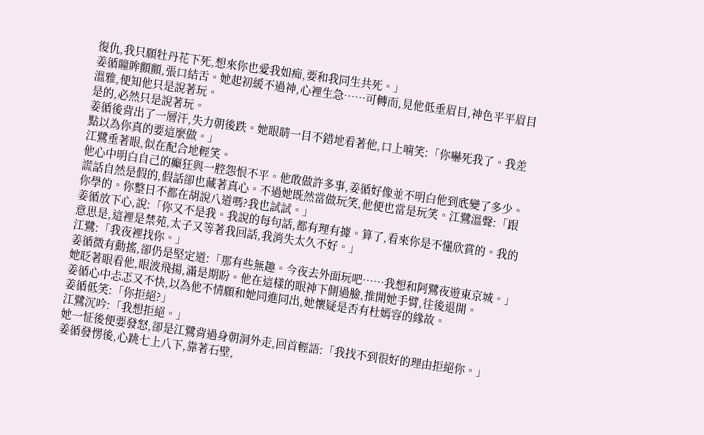復仇,我只願牡丹花下死,想來你也愛我如痴,要和我同生共死。」
姜循瞳眸顫顫,張口結舌。她起初緩不過神,心裡生急……可轉而,見他低垂眉目,神色平平眉目溫雅,便知他只是說著玩。
是的,必然只是說著玩。
姜循後背出了一層汗,失力朝後跌。她眼睛一目不錯地看著他,口上喃笑:「你嚇死我了。我差點以為你真的要這麼做。」
江鷺垂著眼,似在配合地輕笑。
他心中明白自己的癲狂與一腔怨恨不平。他敢做許多事,姜循好像並不明白他到底變了多少。
謊話自然是假的,假話卻也藏著真心。不過她既然當做玩笑,他便也當是玩笑。江鷺溫聲:「跟你學的。你整日不都在胡說八道嗎?我也試試。」
姜循放下心,說:「你又不是我。我說的每句話,都有理有據。算了,看來你是不懂欣賞的。我的意思是,這裡是禁苑,太子又等著我回話,我消失太久不好。」
江鷺:「我夜裡找你。」
姜循微有動搖,卻仍是堅定道:「那有些無趣。今夜去外面玩吧……我想和阿鷺夜遊東京城。」
她眨著眼看他,眼波飛揚,滿是期盼。他在這樣的眼神下側過臉,推開她手臂,往後退開。
姜循心中忐忑又不快,以為他不情願和她同進同出,她懷疑是否有杜嫣容的緣故。
姜循低笑:「你拒絕?」
江鷺沉吟:「我想拒絕。」
她一怔後便要發怒,卻是江鷺背過身朝洞外走,回首輕語:「我找不到很好的理由拒絕你。」
姜循發愣後,心跳七上八下,靠著石壁,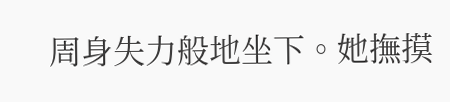周身失力般地坐下。她撫摸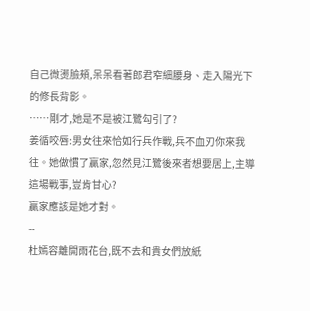自己微燙臉頰,呆呆看著郎君窄細腰身、走入陽光下的修長背影。
……剛才,她是不是被江鷺勾引了?
姜循咬唇:男女往來恰如行兵作戰,兵不血刃你來我往。她做慣了贏家,忽然見江鷺後來者想要居上,主導這場戰事,豈肯甘心?
贏家應該是她才對。
--
杜嫣容離開雨花台,既不去和貴女們放紙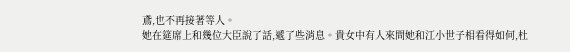鳶,也不再接著等人。
她在筵席上和幾位大臣說了話,遞了些消息。貴女中有人來問她和江小世子相看得如何,杜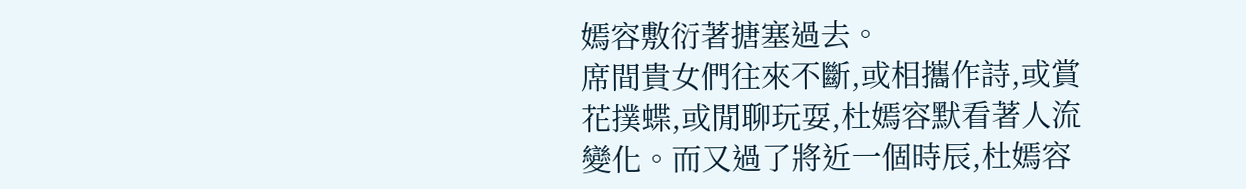嫣容敷衍著搪塞過去。
席間貴女們往來不斷,或相攜作詩,或賞花撲蝶,或閒聊玩耍,杜嫣容默看著人流變化。而又過了將近一個時辰,杜嫣容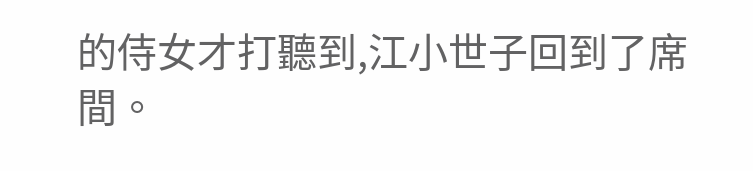的侍女才打聽到,江小世子回到了席間。